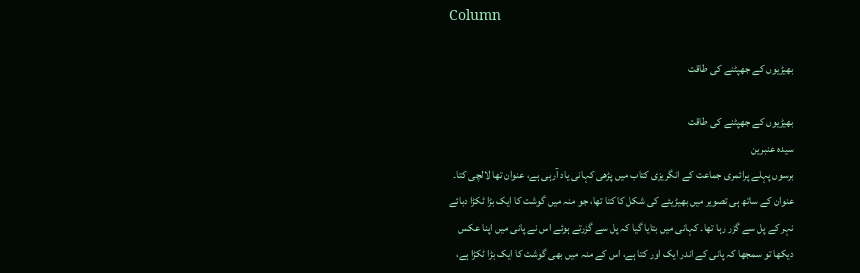Column

بھیڑیوں کے جھپٹنے کی طاقت

بھیڑیوں کے جھپٹنے کی طاقت
سیدہ عنبرین
برسوں پہلے پرائمری جماعت کے انگریزی کتاب میں پڑھی کہانی یاد آرہی ہے، عنوان تھا لالچی کتا۔ عنوان کے ساتھ ہی تصویر میں بھیڑیئے کی شکل کا کتا تھا، جو منہ میں گوشت کا ایک بڑا ٹکڑا دبائے نہر کے پل سے گزر رہا تھا۔ کہانی میں بتایا گیا کہ پل سے گزرتے ہوئے اس نے پانی میں اپنا عکس دیکھا تو سمجھا کہ پانی کے اندر ایک اور کتا ہے، اس کے منہ میں بھی گوشت کا ایک بڑا ٹکڑا ہے،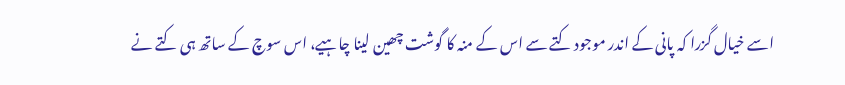اسے خیال گزرا کہ پانی کے اندر موجود کتے سے اس کے منہ کا گوشت چھین لینا چاہیے، اس سوچ کے ساتھ ہی کتے نے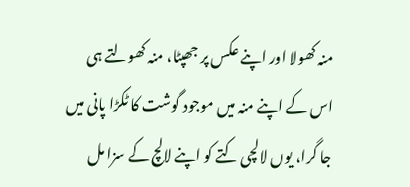منہ کھولا اور اپنے عکس پر جھپٹا، منہ کھولتے ہی اس کے اپنے منہ میں موجود گوشت کا ٹکڑا پانی میں جا گرا، یوں لالچی کتے کو اپنے لالچ کے سزا مل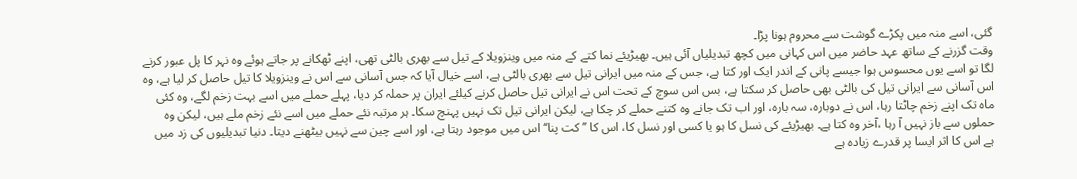گئی، اسے منہ میں پکڑے گوشت سے محروم ہونا پڑا۔
وقت گزرنے کے ساتھ عہد حاضر میں اس کہانی میں کچھ تبدیلیاں آئی ہیں۔ بھیڑیئے نما کتے کے منہ میں وینزویلا کے تیل سے بھری بالٹی تھی، اپنے ٹھکانے پر جاتے ہوئے وہ نہر کا پل عبور کرنے لگا تو اسے یوں محسوس ہوا جیسے پانی کے اندر ایک اور کتا ہے، جس کے منہ میں ایرانی تیل سے بھری بالٹی ہے، اسے خیال آیا کہ جس آسانی سے اس نے وینزویلا کا تیل حاصل کر لیا ہے، وہ اس آسانی سے ایرانی تیل کی بالٹی بھی حاصل کر سکتا ہے، بس اس سوچ کے تحت اس نے ایرانی تیل حاصل کرنے کیلئے ایران پر حملہ کر دیا، پہلے حملے میں اسے بہت زخم لگے، وہ کئی ماہ تک اپنے زخم چاٹتا رہا، اس نے دوبارہ، سہ بارہ، اور اب تک جانے وہ کتنے حملے کر چکا ہے، لیکن ایرانی تیل تک نہیں پہنچ سکا۔ ہر مرتبہ نئے حملے میں اسے نئے زخم ملے ہیں، لیکن وہ حملوں سے باز نہیں آ رہا ،آخر وہ کتا ہے۔ بھیڑیئے کی نسل کا ہو یا کسی اور نسل کا، اس کا ’’ کت پنا‘‘ اس میں موجود رہتا ہے، اور اسے چین سے نہیں بیٹھنے دیتا۔ دنیا تبدیلیوں کی زد میں ہے اس کا اثر ایسا پر قدرے زیادہ ہے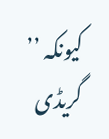کیونکہ ’’ گریڈی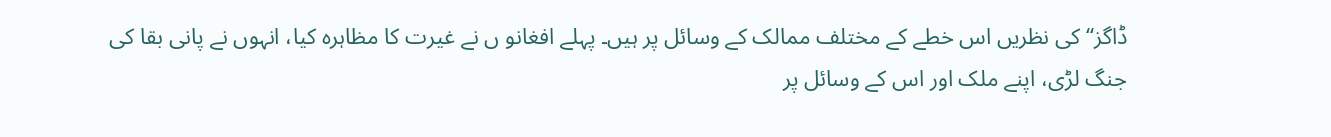ڈاگز‘‘ کی نظریں اس خطے کے مختلف ممالک کے وسائل پر ہیں۔ پہلے افغانو ں نے غیرت کا مظاہرہ کیا، انہوں نے پانی بقا کی جنگ لڑی، اپنے ملک اور اس کے وسائل پر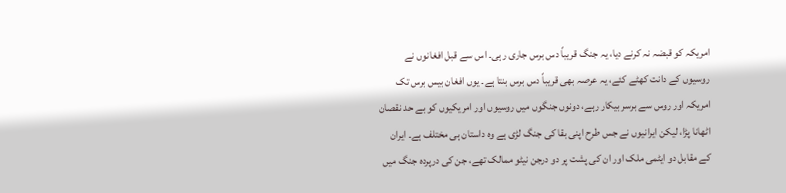امریکہ کو قبضہ نہ کرنے دیا، یہ جنگ قریباً دس برس جاری رہی۔ اس سے قبل افغانوں نے روسیوں کے دانت کھٹے کئے، یہ عرصہ بھی قریباً دس برس بنتا ہے۔ یوں افغان بیس برس تک امریکہ اور روس سے برسر بیکار رہے، دونوں جنگوں میں روسیوں اور امریکیوں کو بے حد نقصان اٹھانا پڑا، لیکن ایرانیوں نے جس طرح اپنی بقا کی جنگ لڑی ہے وہ داستان ہی مختلف ہے۔ ایران کے مقابل دو ایٹمی ملک اور ان کی پشت پر دو درجن نیٹو ممالک تھے، جن کی درپردہ جنگ میں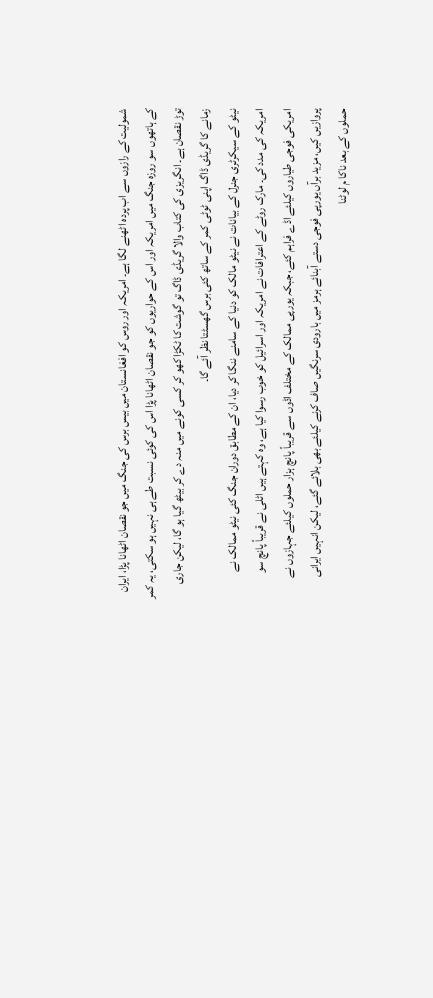شمولیت کے رازوں سے اب پردہ اٹھنے لگا ہے۔ امریکہ اور روس کو افغانستان میں بیس برس کی جنگ میں جو نقصان اٹھانا پڑا، ایران کے ہاتھوں سو روزہ جنگ میں امریکہ اور اس کے حواریوں کو جو نقصان اٹھانا پڑا اس کی کوئی نسبت طے ہی نہیں ہو سکتی، یہ کمر توڑ نقصان ہے۔ انگریزی کی کتاب والا گریڈی ڈاگ تو گوشت کا ٹکڑا کھو کر کسی کونے میں منہ دے کر بیٹھ گیا ہو گا، لیکن جاری زمانے کا گریڈی ڈاگ اپنی ٹوٹی کمر کے ساتھ کئی برس گھسٹتا نظر آئے گا۔
نیٹو کے سیکرٹری جنرل کے بیانات نے نیٹو مالک کو دنیا کے سامنے ننگا کر دیا، ان کے مطابق دوران جنگ کئی نیٹو ممالک نے امریکہ کی مدد کی۔ مارک روٹے کے اعترافات نے امریکہ اور اسرائیل کو خوب رسوا کیا ہے، وہ کہتے ہیں اٹلی نے قریباً پانچ سو امریکی فوجی طیاروں کیلئے اڈے فراہم کئے، جبکہ یورپی ممالک کے مختلف اڈوں سے قریباً پانچ ہزار حملوں کیلئے جہازوں نے پروازیں کیں، مزید برآں یورپی فوجی دستے آبنائے ہرمز میں بارودی سرنگیں صاف کرنے کیلئے بھی بلائے گئے، لیکن انہیں ایرانی حملوں کے بعد ناکا م لوٹنا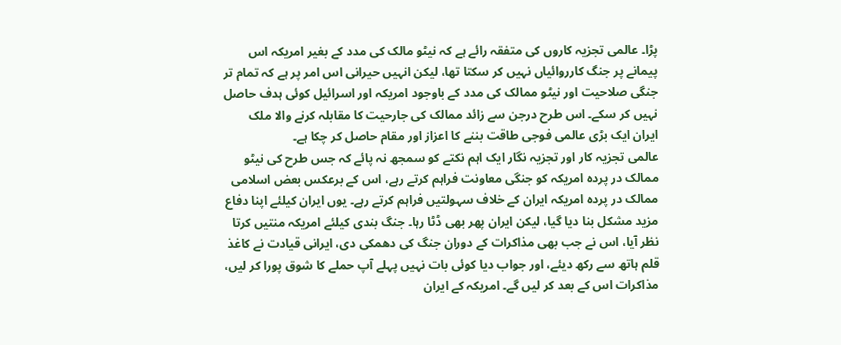پڑا۔ عالمی تجزیہ کاروں کی متفقہ رائے ہے کہ نیٹو مالک کی مدد کے بغیر امریکہ اس پیمانے پر جنگ کارروائیاں نہیں کر سکتا تھا، لیکن انہیں حیرانی اس امر پر ہے کہ تمام تر جنگی صلاحیت اور نیٹو ممالک کی مدد کے باوجود امریکہ اور اسرائیل کوئی ہدف حاصل نہیں کر سکے۔ اس طرح درجن سے زائد ممالک کی جارحیت کا مقابلہ کرنے والا ملک ایران ایک بڑی عالمی فوجی طاقت بننے کا اعزاز اور مقام حاصل کر چکا ہے۔
عالمی تجزیہ کار اور تجزیہ نگار ایک اہم نکتے کو سمجھ نہ پائے کہ جس طرح کی نیٹو ممالک در پردہ امریکہ کو جنگی معاونت فراہم کرتے رہے، اس کے برعکس بعض اسلامی ممالک در پردہ امریکہ ایران کے خلاف سہولتیں فراہم کرتے رہے۔ یوں ایران کیلئے اپنا دفاع مزید مشکل بنا دیا گیا، لیکن ایران پھر بھی ڈٹا رہا۔ جنگ بندی کیلئے امریکہ منتیں کرتا نظر آیا، اس نے جب بھی مذاکرات کے دوران جنگ کی دھمکی دی، ایرانی قیادت نے کاغذ قلم ہاتھ سے رکھ دیئے، اور جواب دیا کوئی بات نہیں پہلے آپ حملے کا شوق پورا کر لیں، مذاکرات اس کے بعد کر لیں گے۔ امریکہ کے ایران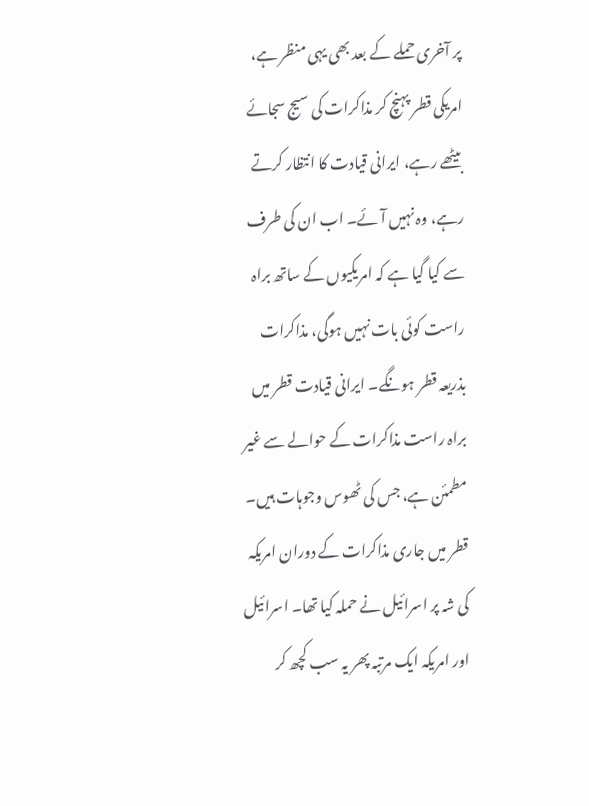پر آخری حملے کے بعد بھی یہی منظر ہے، امریکی قطر پہنچ کر مذاکرات کی سیج سجائے بیٹھے رہے، ایرانی قیادت کا انتظار کرتے رہے، وہ نہیں آئے۔ اب ان کی طرف سے کیا گیا ہے کہ امریکیوں کے ساتھ براہ راست کوئی بات نہیں ہوگی، مذاکرات بذریعہ قطر ہونگے۔ ایرانی قیادت قطر میں براہ راست مذاکرات کے حوالے سے غیر مطمئن ہے، جس کی ٹھوس وجوہات ہیں۔ قطر میں جاری مذاکرات کے دوران امریکہ کی شہ پر اسرائیل نے حملہ کیا تھا۔ اسرائیل اور امریکہ ایک مرتبہ پھر یہ سب کچھ کر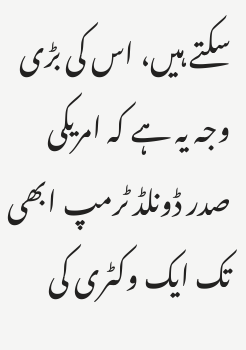سکتے ہیں، اس کی بڑی وجہ یہ ہے کہ امریکی صدر ڈونلڈ ٹرمپ ابھی تک ایک وکٹری کی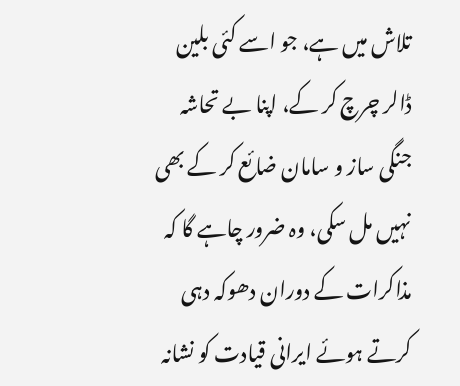تلاش میں ہے، جو اسے کئی بلین ڈالر چرچ کر کے، اپنا بے تحاشہ جنگی ساز و سامان ضائع کر کے بھی نہیں مل سکی، وہ ضرور چاہے گا کہ مذاکرات کے دوران دھوکہ دہی کرتے ہوئے ایرانی قیادت کو نشانہ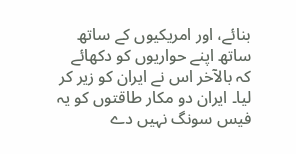بنائے، اور امریکیوں کے ساتھ ساتھ اپنے حواریوں کو دکھائے کہ بالآخر اس نے ایران کو زیر کر لیا۔ ایران دو مکار طاقتوں کو یہ فیس سونگ نہیں دے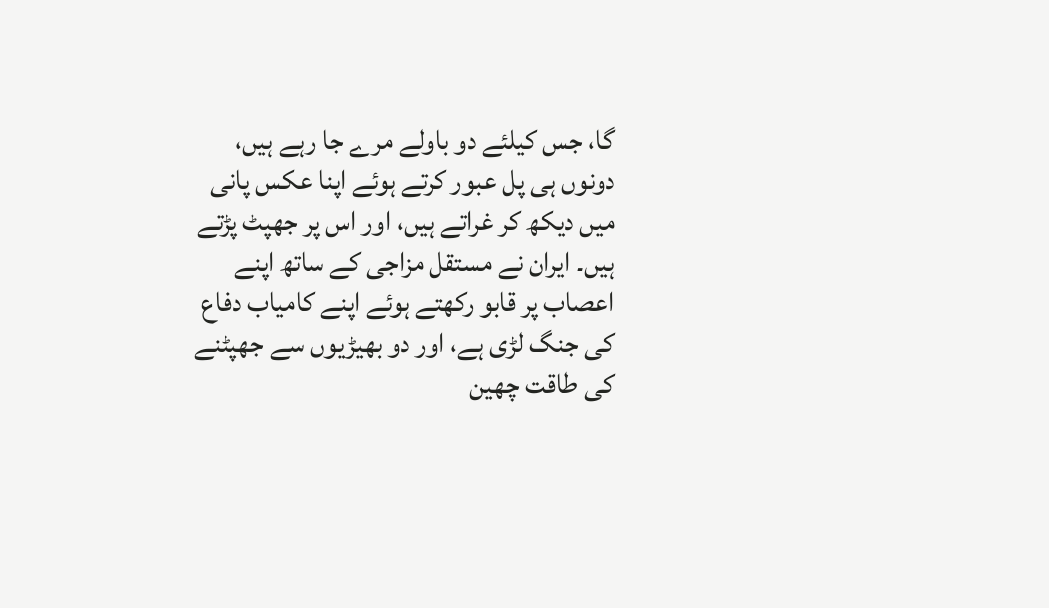گا، جس کیلئے دو باولے مرے جا رہے ہیں، دونوں ہی پل عبور کرتے ہوئے اپنا عکس پانی میں دیکھ کر غراتے ہیں، اور اس پر جھپٹ پڑتے ہیں۔ ایران نے مستقل مزاجی کے ساتھ اپنے اعصاب پر قابو رکھتے ہوئے اپنے کامیاب دفاع کی جنگ لڑی ہے، اور دو بھیڑیوں سے جھپٹنے کی طاقت چھین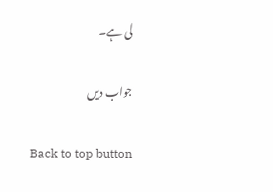لی ہے۔

جواب دیں

Back to top button